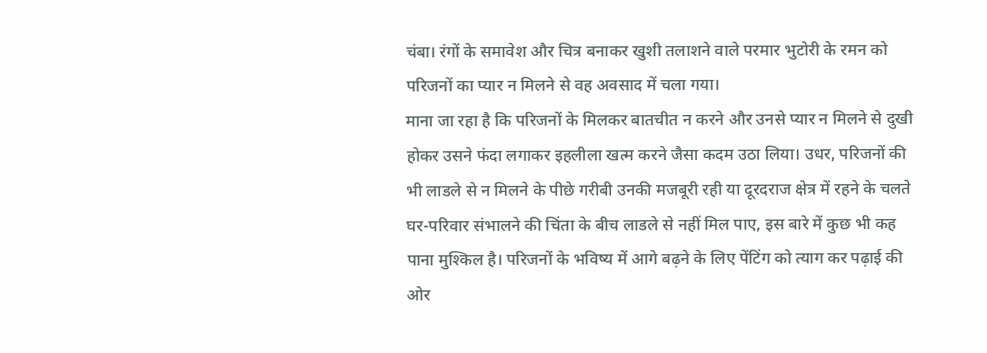चंबा। रंगों के समावेश और चित्र बनाकर खुशी तलाशने वाले परमार भुटोरी के रमन को परिजनों का प्यार न मिलने से वह अवसाद में चला गया।
माना जा रहा है कि परिजनों के मिलकर बातचीत न करने और उनसे प्यार न मिलने से दुखी होकर उसने फंदा लगाकर इहलीला खत्म करने जैसा कदम उठा लिया। उधर, परिजनों की भी लाडले से न मिलने के पीछे गरीबी उनकी मजबूरी रही या दूरदराज क्षेत्र में रहने के चलते घर-परिवार संभालने की चिंता के बीच लाडले से नहीं मिल पाए, इस बारे में कुछ भी कह पाना मुश्किल है। परिजनों के भविष्य में आगे बढ़ने के लिए पेंटिंग को त्याग कर पढ़ाई की ओर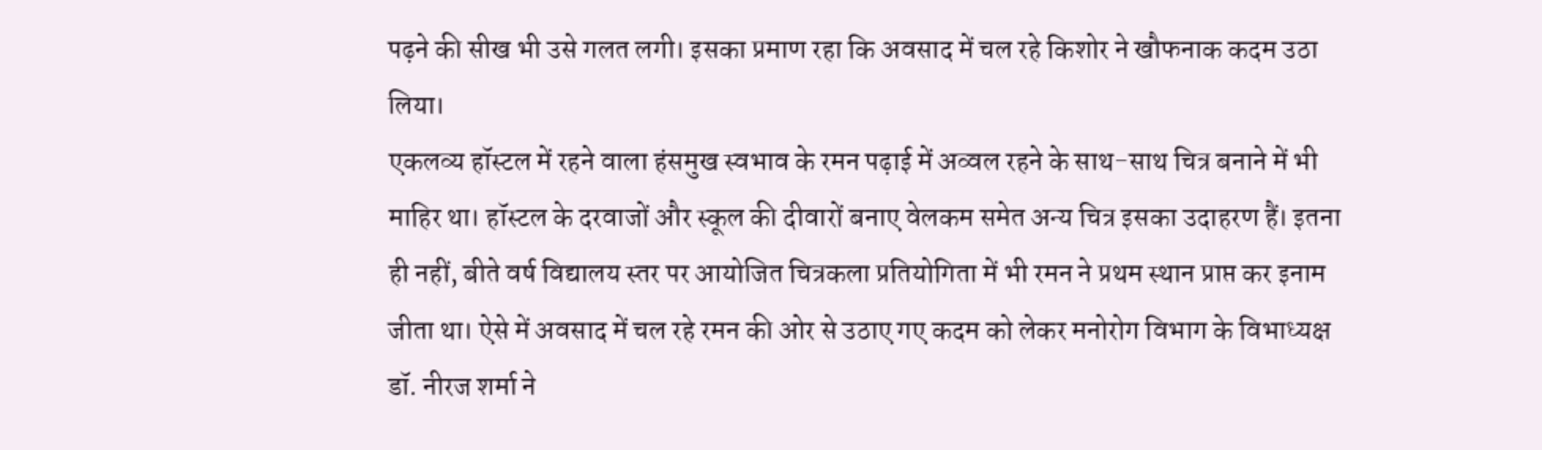पढ़ने की सीख भी उसे गलत लगी। इसका प्रमाण रहा कि अवसाद में चल रहे किशोर ने खौफनाक कदम उठा लिया।
एकलव्य हॉस्टल में रहने वाला हंसमुख स्वभाव के रमन पढ़ाई में अव्वल रहने के साथ-साथ चित्र बनाने में भी माहिर था। हॉस्टल के दरवाजों और स्कूल की दीवारों बनाए वेलकम समेत अन्य चित्र इसका उदाहरण हैं। इतना ही नहीं, बीते वर्ष विद्यालय स्तर पर आयोजित चित्रकला प्रतियोगिता में भी रमन ने प्रथम स्थान प्राप्त कर इनाम जीता था। ऐसे में अवसाद में चल रहे रमन की ओर से उठाए गए कदम को लेकर मनोरोग विभाग के विभाध्यक्ष डॉ. नीरज शर्मा ने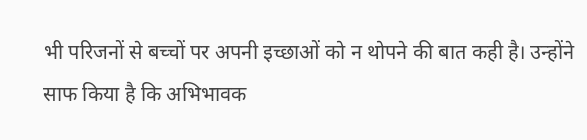भी परिजनों से बच्चों पर अपनी इच्छाओं को न थोपने की बात कही है। उन्होंने साफ किया है कि अभिभावक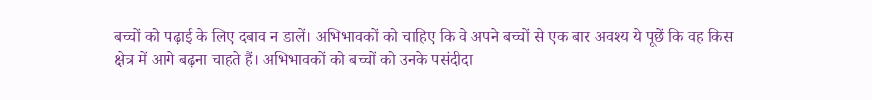बच्चों को पढ़ाई के लिए दबाव न डालें। अभिभावकों को चाहिए कि वे अपने बच्चों से एक बार अवश्य ये पूछें कि वह किस क्षेत्र में आगे बढ़ना चाहते हैं। अभिभावकों को बच्चों को उनके पसंदीदा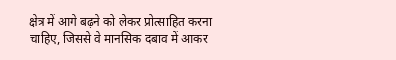क्षेत्र में आगे बढ़ने को लेकर प्रोत्साहित करना चाहिए, जिससे वे मानसिक दबाव में आकर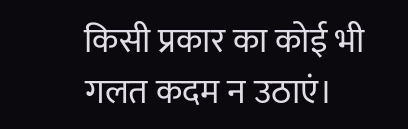किसी प्रकार का कोई भी गलत कदम न उठाएं।